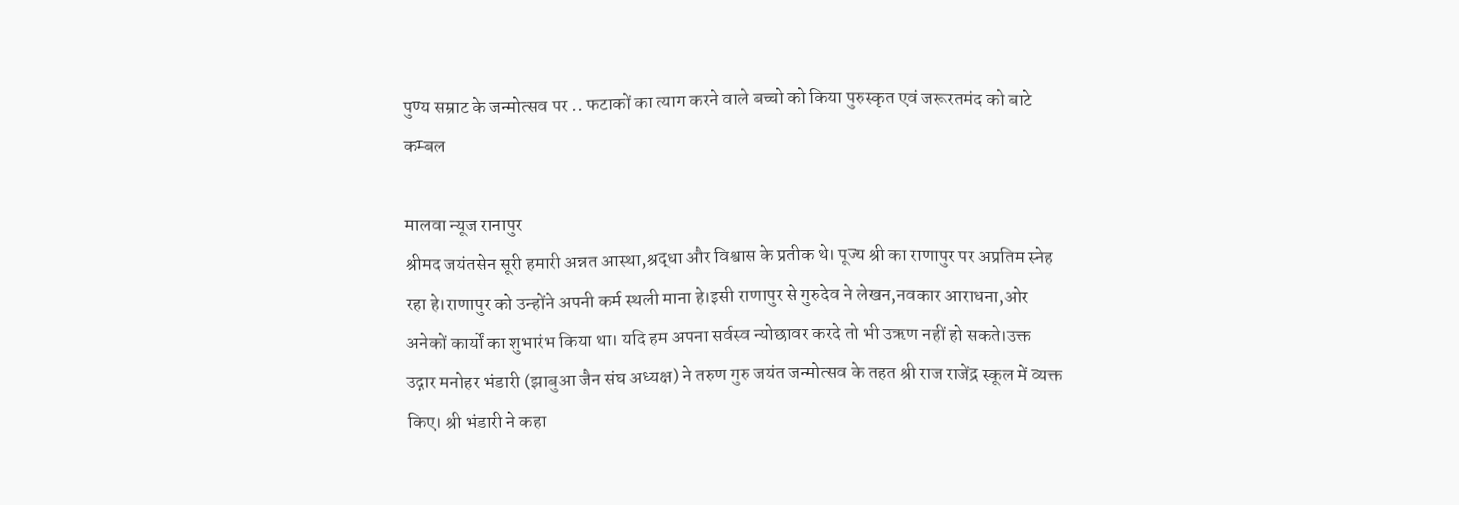पुण्य सम्राट के जन्मोत्सव पर .. फटाकों का त्याग करने वाले बच्चो को किया पुरुस्कृत एवं जरूरतमंद को बाटे कम्बल

मालवा न्यूज रानापुर
श्रीमद जयंतसेन सूरी हमारी अन्नत आस्था,श्रद्धा और विश्वास के प्रतीक थे। पूज्य श्री का राणापुर पर अप्रतिम स्नेह रहा हे।राणापुर को उन्होंने अपनी कर्म स्थली माना हे।इसी राणापुर से गुरुदेव ने लेखन,नवकार आराधना,ओर अनेकों कार्यों का शुभारंभ किया था। यदि हम अपना सर्वस्व न्योछावर करदे तो भी उऋण नहीं हो सकते।उक्त उद्गार मनोहर भंडारी (झाबुआ जैन संघ अध्यक्ष) ने तरुण गुरु जयंत जन्मोत्सव के तहत श्री राज राजेंद्र स्कूल में व्यक्त किए। श्री भंडारी ने कहा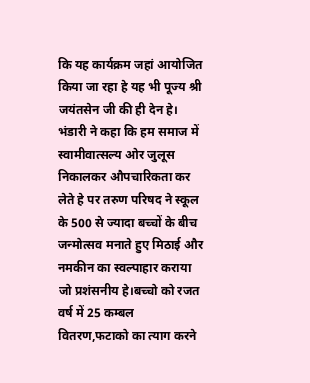कि यह कार्यक्रम जहां आयोजित किया जा रहा हे यह भी पूज्य श्री जयंतसेन जी की ही देन हे। भंडारी ने कहा कि हम समाज में स्वामीवात्सल्य ओर जुलूस निकालकर औपचारिकता कर लेते हे पर तरुण परिषद ने स्कूल के 500 से ज्यादा बच्चों के बीच जन्मोत्सव मनाते हुए मिठाई और नमकीन का स्वल्पाहार कराया जो प्रशंसनीय हे।बच्चो को रजत वर्ष में 25 कम्बल वितरण,फटाको का त्याग करने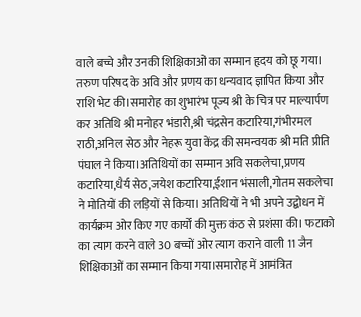वाले बच्चे और उनकी शिक्षिकाओं का सम्मान हृदय को छू गया। तरुण परिषद के अवि और प्रणय का धन्यवाद ज्ञापित किया और राशि भेट की।समारोह का शुभारंभ पूज्य श्री के चित्र पर माल्यार्पण कर अतिथि श्री मनोहर भंडारी,श्री चंद्रसेन कटारिया,गंभीरमल राठी,अनिल सेठ और नेहरू युवा केंद्र की समन्वयक श्री मति प्रीति पंघाल ने किया।अतिथियों का सम्मान अवि सकलेचा,प्रणय कटारिया,धैर्य सेठ,जयेश कटारिया,ईशान भंसाली,गोतम सकलेचा ने मोतियों की लड़ियों से किया। अतिथियों ने भी अपने उद्बोधन में कार्यक्रम ओर किए गए कार्यों की मुक्त कंठ से प्रशंसा की। फटाको का त्याग करने वाले 30 बच्चों ओर त्याग कराने वाली 11 जैन शिक्षिकाओं का सम्मान किया गया।समारोह में आमंत्रित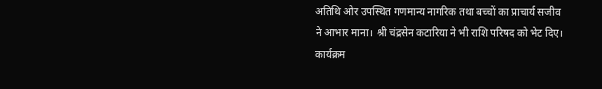अतिथि ओर उपस्थित गणमान्य नागरिक तथा बच्चों का प्राचार्य सजीव ने आभार माना। श्री चंद्रसेन कटारिया ने भी राशि परिषद को भेट दिए। कार्यक्रम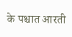के पश्चात आरती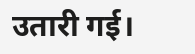उतारी गई।